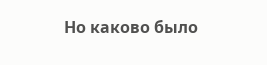Но каково было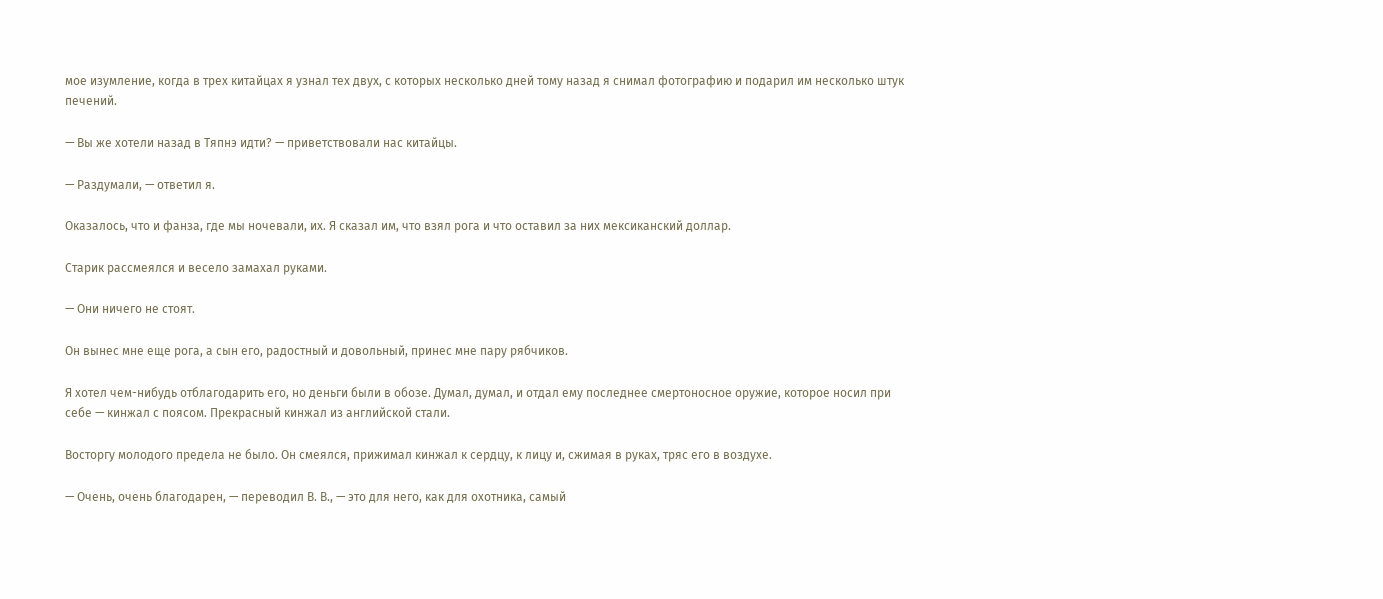мое изумление, когда в трех китайцах я узнал тех двух, с которых несколько дней тому назад я снимал фотографию и подарил им несколько штук печений.

— Вы же хотели назад в Тяпнэ идти? — приветствовали нас китайцы.

— Раздумали, — ответил я.

Оказалось, что и фанза, где мы ночевали, их. Я сказал им, что взял рога и что оставил за них мексиканский доллар.

Старик рассмеялся и весело замахал руками.

— Они ничего не стоят.

Он вынес мне еще рога, а сын его, радостный и довольный, принес мне пару рябчиков.

Я хотел чем-нибудь отблагодарить его, но деньги были в обозе. Думал, думал, и отдал ему последнее смертоносное оружие, которое носил при себе — кинжал с поясом. Прекрасный кинжал из английской стали.

Восторгу молодого предела не было. Он смеялся, прижимал кинжал к сердцу, к лицу и, сжимая в руках, тряс его в воздухе.

— Очень, очень благодарен, — переводил В. В., — это для него, как для охотника, самый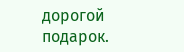дорогой подарок.